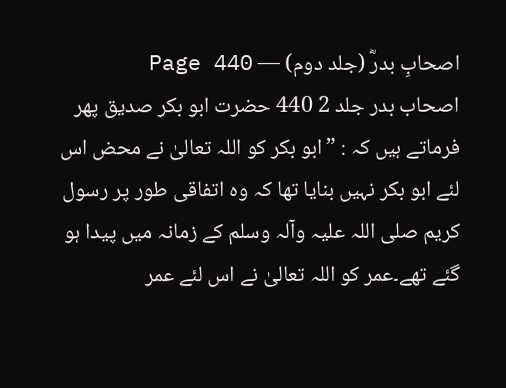اصحابِ بدرؓ (جلد دوم) — Page 440
اصحاب بدر جلد 2 440 حضرت ابو بکر صدیق پھر فرماتے ہیں کہ : ”ابو بکر کو اللہ تعالیٰ نے محض اس لئے ابو بکر نہیں بنایا تھا کہ وہ اتفاقی طور پر رسول کریم صلی اللہ علیہ وآلہ وسلم کے زمانہ میں پیدا ہو گئے تھے۔عمر کو اللہ تعالیٰ نے اس لئے عمر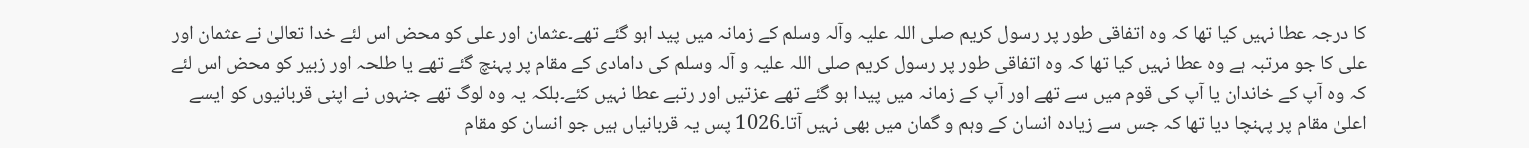کا درجہ عطا نہیں کیا تھا کہ وہ اتفاقی طور پر رسول کریم صلی اللہ علیہ وآلہ وسلم کے زمانہ میں پید اہو گئے تھے۔عثمان اور علی کو محض اس لئے خدا تعالیٰ نے عثمان اور علی کا جو مرتبہ ہے وہ عطا نہیں کیا تھا کہ وہ اتفاقی طور پر رسول کریم صلی اللہ علیہ و آلہ وسلم کی دامادی کے مقام پر پہنچ گئے تھے یا طلحہ اور زبیر کو محض اس لئے کہ وہ آپ کے خاندان یا آپ کی قوم میں سے تھے اور آپ کے زمانہ میں پیدا ہو گئے تھے عزتیں اور رتبے عطا نہیں کئے۔بلکہ یہ وہ لوگ تھے جنہوں نے اپنی قربانیوں کو ایسے اعلیٰ مقام پر پہنچا دیا تھا کہ جس سے زیادہ انسان کے وہم و گمان میں بھی نہیں آتا۔1026 پس یہ قربانیاں ہیں جو انسان کو مقام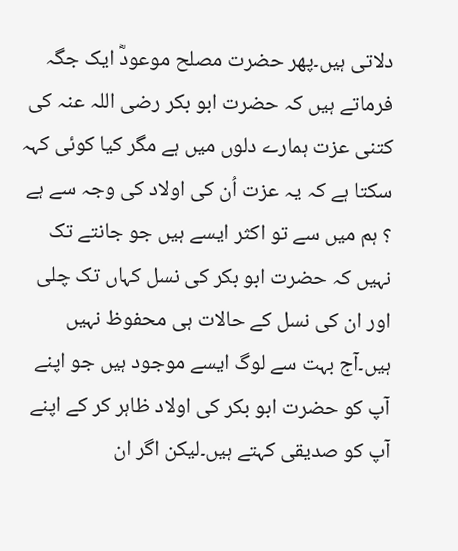دلاتی ہیں۔پھر حضرت مصلح موعودؓ ایک جگہ فرماتے ہیں کہ حضرت ابو بکر رضی اللہ عنہ کی کتنی عزت ہمارے دلوں میں ہے مگر کیا کوئی کہہ سکتا ہے کہ یہ عزت اُن کی اولاد کی وجہ سے ہے ؟ ہم میں سے تو اکثر ایسے ہیں جو جانتے تک نہیں کہ حضرت ابو بکر کی نسل کہاں تک چلی اور ان کی نسل کے حالات ہی محفوظ نہیں ہیں۔آج بہت سے لوگ ایسے موجود ہیں جو اپنے آپ کو حضرت ابو بکر کی اولاد ظاہر کر کے اپنے آپ کو صدیقی کہتے ہیں۔لیکن اگر ان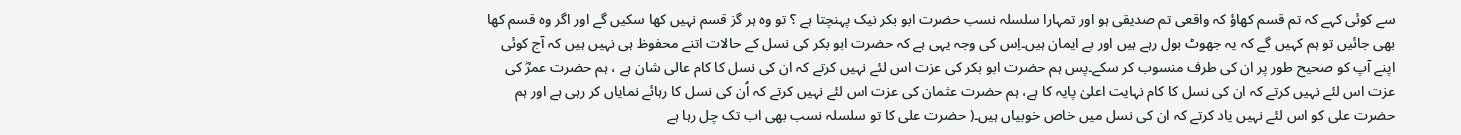سے کوئی کہے کہ تم قسم کھاؤ کہ واقعی تم صدیقی ہو اور تمہارا سلسلہ نسب حضرت ابو بکر نیک پہنچتا ہے ؟ تو وہ ہر گز قسم نہیں کھا سکیں گے اور اگر وہ قسم کھا بھی جائیں تو ہم کہیں گے کہ یہ جھوٹ بول رہے ہیں اور بے ایمان ہیں۔اِس کی وجہ یہی ہے کہ حضرت ابو بکر کی نسل کے حالات اتنے محفوظ ہی نہیں ہیں کہ آج کوئی اپنے آپ کو صحیح طور پر ان کی طرف منسوب کر سکے۔پس ہم حضرت ابو بکر کی عزت اس لئے نہیں کرتے کہ ان کی نسل کا کام عالی شان ہے ، ہم حضرت عمرؓ کی عزت اس لئے نہیں کرتے کہ ان کی نسل کا کام نہایت اعلیٰ پایہ کا ہے، ہم حضرت عثمان کی عزت اس لئے نہیں کرتے کہ اُن کی نسل کا رہائے نمایاں کر رہی ہے اور ہم حضرت علی کو اس لئے نہیں یاد کرتے کہ ان کی نسل میں خاص خوبیاں ہیں۔( حضرت علی کا تو سلسلہ نسب بھی اب تک چل رہا ہے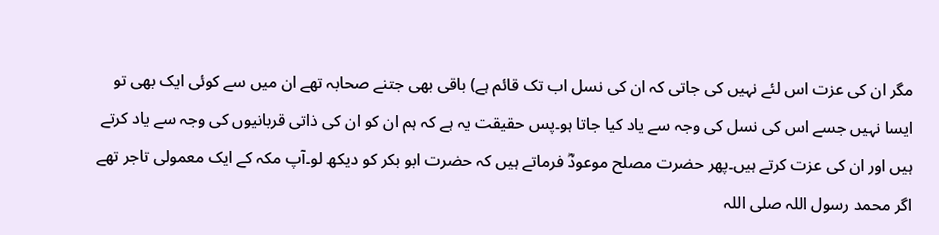مگر ان کی عزت اس لئے نہیں کی جاتی کہ ان کی نسل اب تک قائم ہے) باقی بھی جتنے صحابہ تھے ان میں سے کوئی ایک بھی تو ایسا نہیں جسے اس کی نسل کی وجہ سے یاد کیا جاتا ہو۔پس حقیقت یہ ہے کہ ہم ان کو ان کی ذاتی قربانیوں کی وجہ سے یاد کرتے ہیں اور ان کی عزت کرتے ہیں۔پھر حضرت مصلح موعودؓ فرماتے ہیں کہ حضرت ابو بکر کو دیکھ لو۔آپ مکہ کے ایک معمولی تاجر تھے اگر محمد رسول اللہ صلی اللہ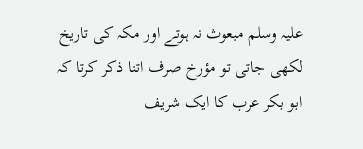علیہ وسلم مبعوث نہ ہوتے اور مکہ کی تاریخ لکھی جاتی تو مؤرخ صرف اتنا ذکر کرتا کہ ابو بکر عرب کا ایک شریف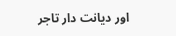اور دیانت دار تاجر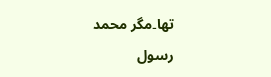تھا۔مگر محمد رسول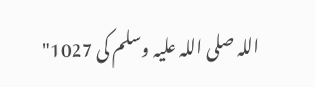اللہ صلی اللہ علیہ وسلم کی 1027"